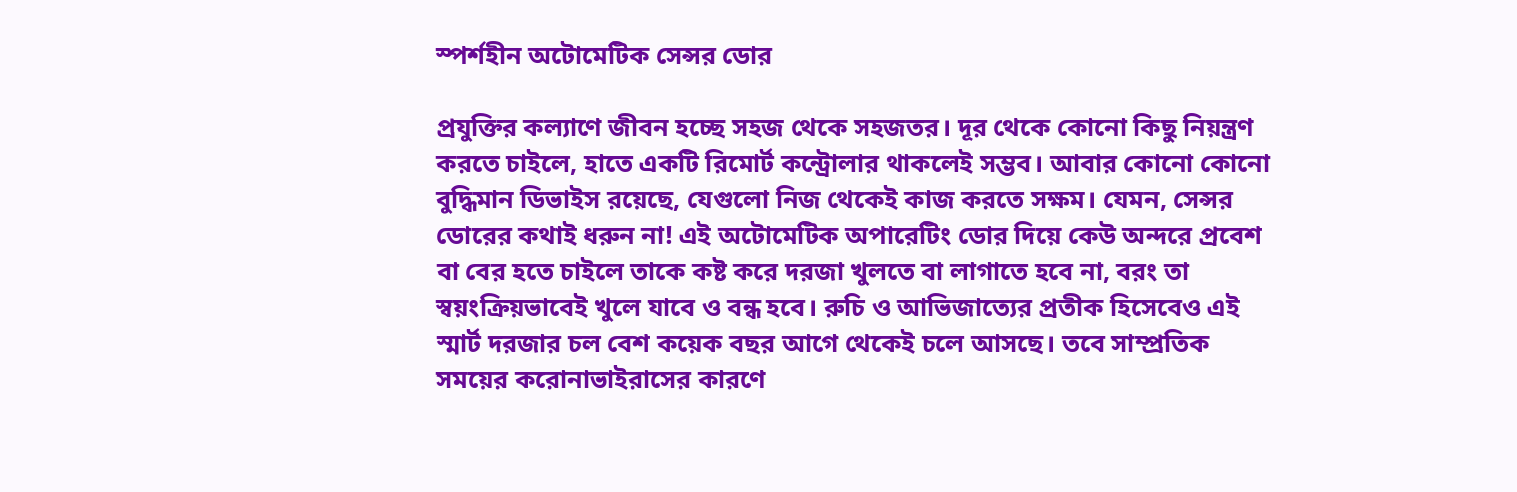স্পর্শহীন অটোমেটিক সেন্সর ডোর

প্রযুক্তির কল্যাণে জীবন হচ্ছে সহজ থেকে সহজতর। দূর থেকে কোনো কিছু নিয়ন্ত্রণ করতে চাইলে, হাতে একটি রিমোর্ট কন্ট্রোলার থাকলেই সম্ভব। আবার কোনো কোনো বুদ্ধিমান ডিভাইস রয়েছে, যেগুলো নিজ থেকেই কাজ করতে সক্ষম। যেমন, সেন্সর ডোরের কথাই ধরুন না! এই অটোমেটিক অপারেটিং ডোর দিয়ে কেউ অন্দরে প্রবেশ বা বের হতে চাইলে তাকে কষ্ট করে দরজা খুলতে বা লাগাতে হবে না, বরং তা স্বয়ংক্রিয়ভাবেই খুলে যাবে ও বন্ধ হবে। রুচি ও আভিজাত্যের প্রতীক হিসেবেও এই স্মার্ট দরজার চল বেশ কয়েক বছর আগে থেকেই চলে আসছে। তবে সাম্প্রতিক সময়ের করোনাভাইরাসের কারণে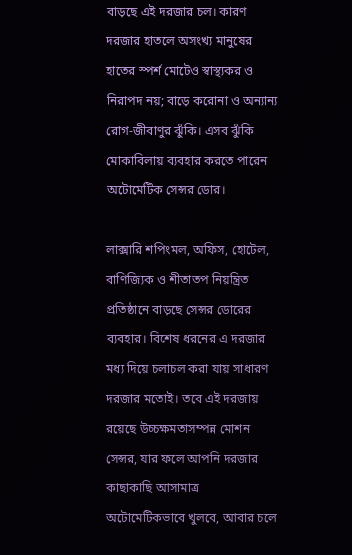বাড়ছে এই দরজার চল। কারণ দরজার হাতলে অসংখ্য মানুষের হাতের স্পর্শ মোটেও স্বাস্থ্যকর ও নিরাপদ নয়; বাড়ে করোনা ও অন্যান্য রোগ-জীবাণুর ঝুঁকি। এসব ঝুঁকি মোকাবিলায় ব্যবহার করতে পারেন অটোমেটিক সেন্সর ডোর।

লাক্সারি শপিংমল, অফিস, হোটেল, বাণিজ্যিক ও শীতাতপ নিয়ন্ত্রিত প্রতিষ্ঠানে বাড়ছে সেন্সর ডোরের ব্যবহার। বিশেষ ধরনের এ দরজার মধ্য দিয়ে চলাচল করা যায় সাধারণ দরজার মতোই। তবে এই দরজায় রয়েছে উচ্চক্ষমতাসম্পন্ন মোশন সেন্সর, যার ফলে আপনি দরজার কাছাকাছি আসামাত্র অটোমেটিকভাবে খুলবে, আবার চলে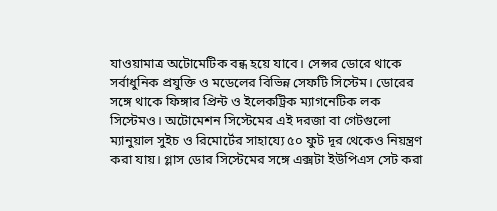যাওয়ামাত্র অটোমেটিক বন্ধ হয়ে যাবে। সেন্সর ডোরে থাকে সর্বাধুনিক প্রযুক্তি ও মডেলের বিভিন্ন সেফটি সিস্টেম। ডোরের সঙ্গে থাকে ফিঙ্গার প্রিন্ট ও ইলেকট্রিক ম্যাগনেটিক লক সিস্টেমও। অটোমেশন সিস্টেমের এই দরজা বা গেটগুলো ম্যানুয়াল সুইচ ও রিমোর্টের সাহায্যে ৫০ ফুট দূর থেকেও নিয়ন্ত্রণ করা যায়। গ্লাস ডোর সিস্টেমের সঙ্গে এক্সটা ইউপিএস সেট করা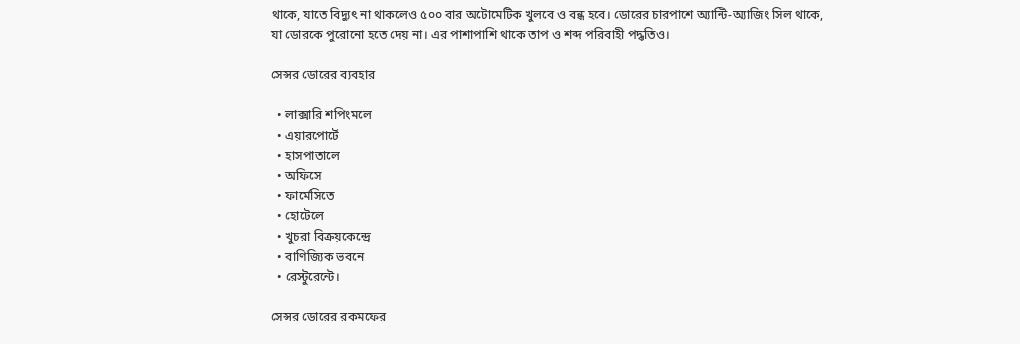থাকে, যাতে বিদ্যুৎ না থাকলেও ৫০০ বার অটোমেটিক খুলবে ও বন্ধ হবে। ডোরের চারপাশে অ্যান্টি-অ্যাজিং সিল থাকে, যা ডোরকে পুরোনো হতে দেয় না। এর পাশাপাশি থাকে তাপ ও শব্দ পরিবাহী পদ্ধতিও।

সেন্সর ডোরের ব্যবহার

  • লাক্সারি শপিংমলে
  • এয়ারপোর্টে
  • হাসপাতালে
  • অফিসে
  • ফার্মেসিতে
  • হোটেলে
  • খুচরা বিক্রয়কেন্দ্রে
  • বাণিজ্যিক ভবনে
  • রেস্টুরেন্টে।

সেন্সর ডোরের রকমফের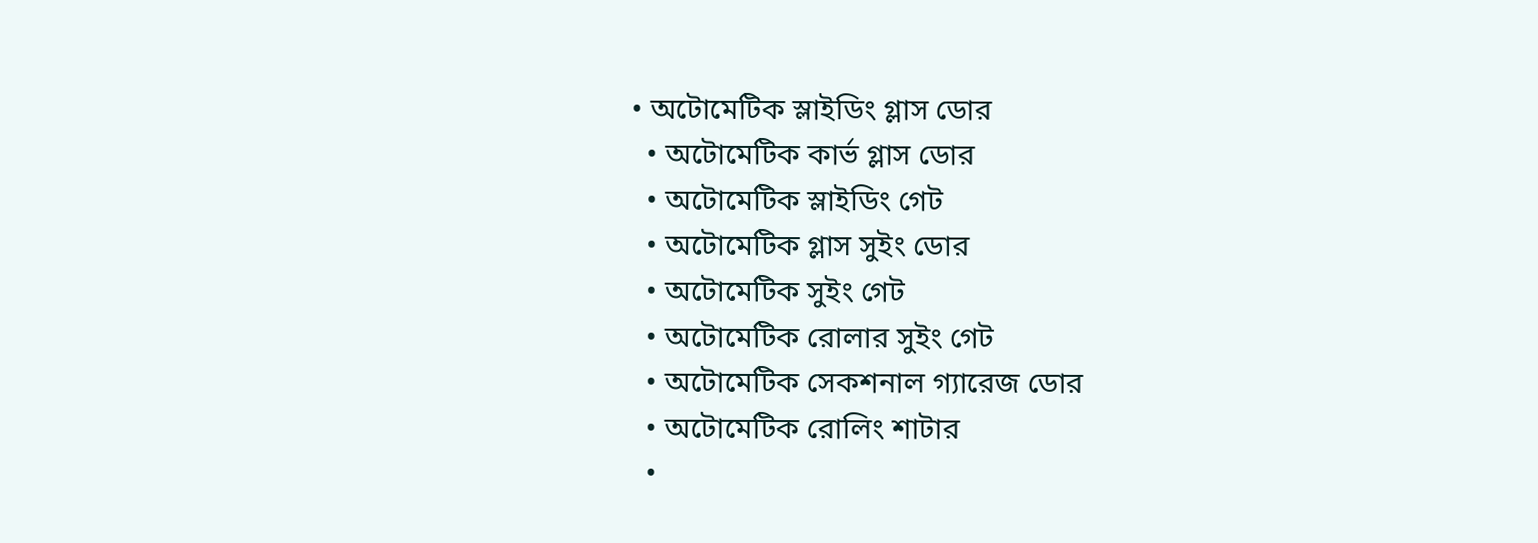• অটোমেটিক স্লাইডিং গ্লাস ডোর
  • অটোমেটিক কার্ভ গ্লাস ডোর
  • অটোমেটিক স্লাইডিং গেট
  • অটোমেটিক গ্লাস সুইং ডোর
  • অটোমেটিক সুইং গেট
  • অটোমেটিক রোলার সুইং গেট
  • অটোমেটিক সেকশনাল গ্যারেজ ডোর
  • অটোমেটিক রোলিং শাটার
  •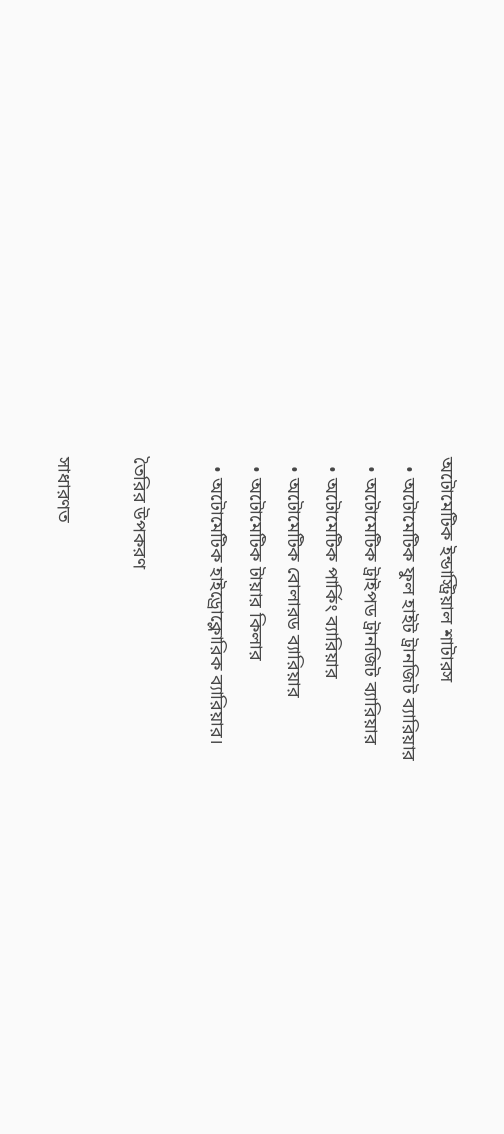অটোমেটিক ইন্ডাস্ট্রিয়াল শাটারস
  • অটোমেটিক ফুল হাইট ট্রানজিট ব্যারিয়ার
  • অটোমেটিক ট্রাইপড ট্রানজিট ব্যারিয়ার
  • অটোমেটিক পার্কিং ব্যারিয়ার
  • অটোমেটিক বোলারড ব্যারিয়ার
  • অটোমেটিক টায়ার কিলার
  • অটোমেটিক হাইড্রোক্লোরিক ব্যারিয়ার।

তৈরির উপকরণ

সাধারণত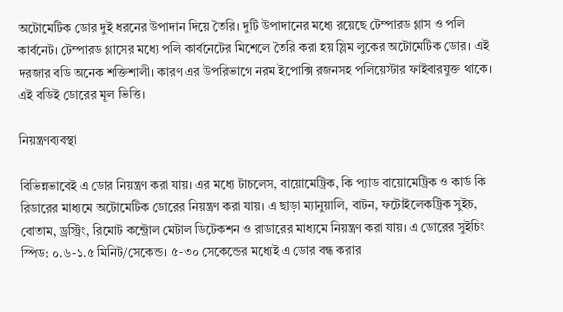অটোমেটিক ডোর দুই ধরনের উপাদান দিয়ে তৈরি। দুটি উপাদানের মধ্যে রয়েছে টেম্পারড গ্লাস ও পলি কার্বনেট। টেম্পারড গ্লাসের মধ্যে পলি কার্বনেটের মিশেলে তৈরি করা হয় স্লিম লুকের অটোমেটিক ডোর। এই দরজার বডি অনেক শক্তিশালী। কারণ এর উপরিভাগে নরম ইপোক্সি রজনসহ পলিয়েস্টার ফাইবারযুক্ত থাকে। এই বডিই ডোরের মূল ভিত্তি।

নিয়ন্ত্রণব্যবস্থা

বিভিন্নভাবেই এ ডোর নিয়ন্ত্রণ করা যায়। এর মধ্যে টাচলেস, বায়োমেট্রিক, কি প্যাড বায়োমেট্রিক ও কার্ড কি রিডারের মাধ্যমে অটোমেটিক ডোরের নিয়ন্ত্রণ করা যায়। এ ছাড়া ম্যানুয়ালি, বাটন, ফটোইলেকট্রিক সুইচ, বোতাম, ড্রস্ট্রিং, রিমোট কন্ট্রোল মেটাল ডিটেকশন ও রাডারের মাধ্যমে নিয়ন্ত্রণ করা যায়। এ ডোরের সুইচিং স্পিড: ০.৬-১.৫ মিনিট/সেকেন্ড। ৫-৩০ সেকেন্ডের মধ্যেই এ ডোর বন্ধ করার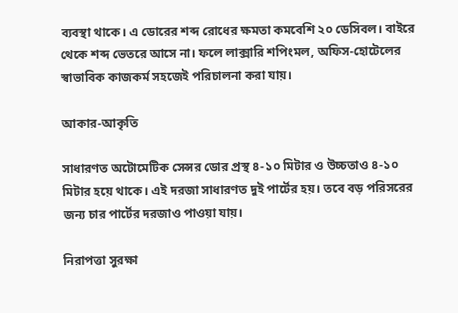ব্যবস্থা থাকে। এ ডোরের শব্দ রোধের ক্ষমতা কমবেশি ২০ ডেসিবল। বাইরে থেকে শব্দ ভেতরে আসে না। ফলে লাক্সারি শপিংমল, অফিস-হোটেলের স্বাভাবিক কাজকর্ম সহজেই পরিচালনা করা যায়।

আকার-আকৃতি

সাধারণত অটোমেটিক সেন্সর ডোর প্রস্থ ৪-১০ মিটার ও উচ্চতাও ৪-১০ মিটার হয়ে থাকে। এই দরজা সাধারণত দুই পার্টের হয়। তবে বড় পরিসরের জন্য চার পার্টের দরজাও পাওয়া যায়।

নিরাপত্তা সুরক্ষা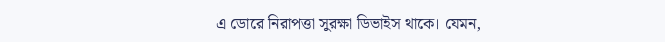এ ডোরে নিরাপত্তা সুরক্ষা ডিভাইস থাকে। যেমন,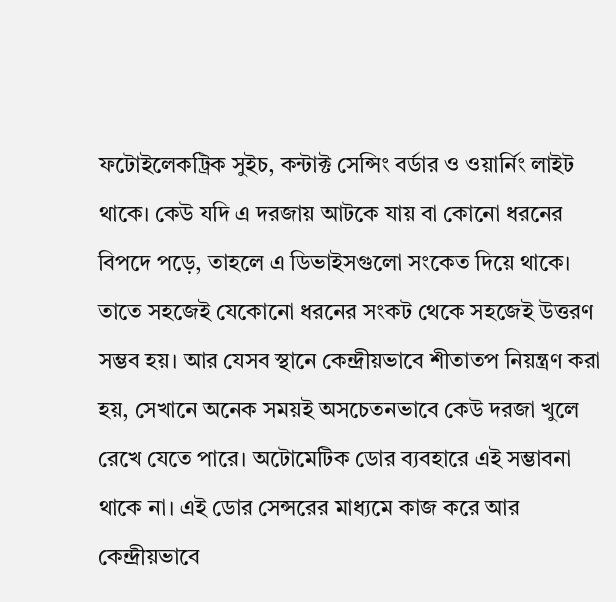ফটোইলেকট্রিক সুইচ, কন্টাক্ট সেন্সিং বর্ডার ও ওয়ার্নিং লাইট থাকে। কেউ যদি এ দরজায় আটকে যায় বা কোনো ধরনের বিপদে পড়ে, তাহলে এ ডিভাইসগুলো সংকেত দিয়ে থাকে। তাতে সহজেই যেকোনো ধরনের সংকট থেকে সহজেই উত্তরণ সম্ভব হয়। আর যেসব স্থানে কেন্দ্রীয়ভাবে শীতাতপ নিয়ন্ত্রণ করা হয়, সেখানে অনেক সময়ই অসচেতনভাবে কেউ দরজা খুলে রেখে যেতে পারে। অটোমেটিক ডোর ব্যবহারে এই সম্ভাবনা থাকে না। এই ডোর সেন্সরের মাধ্যমে কাজ করে আর কেন্দ্রীয়ভাবে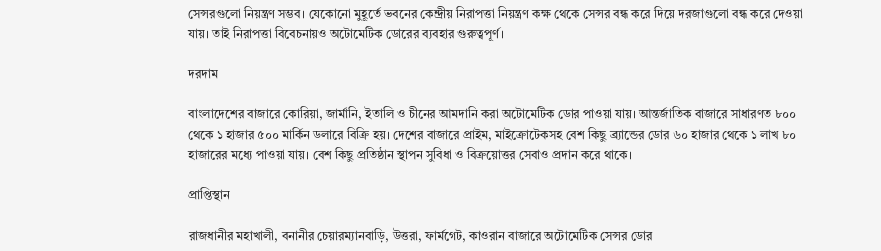সেন্সরগুলো নিয়ন্ত্রণ সম্ভব। যেকোনো মুহূর্তে ভবনের কেন্দ্রীয় নিরাপত্তা নিয়ন্ত্রণ কক্ষ থেকে সেন্সর বন্ধ করে দিয়ে দরজাগুলো বন্ধ করে দেওয়া যায়। তাই নিরাপত্তা বিবেচনায়ও অটোমেটিক ডোরের ব্যবহার গুরুত্বপূর্ণ।

দরদাম

বাংলাদেশের বাজারে কোরিয়া, জার্মানি, ইতালি ও চীনের আমদানি করা অটোমেটিক ডোর পাওয়া যায়। আন্তর্জাতিক বাজারে সাধারণত ৮০০ থেকে ১ হাজার ৫০০ মার্কিন ডলারে বিক্রি হয়। দেশের বাজারে প্রাইম, মাইক্রোটেকসহ বেশ কিছু ব্র্যান্ডের ডোর ৬০ হাজার থেকে ১ লাখ ৮০ হাজারের মধ্যে পাওয়া যায়। বেশ কিছু প্রতিষ্ঠান স্থাপন সুবিধা ও বিক্রয়োত্তর সেবাও প্রদান করে থাকে।

প্রাপ্তিস্থান

রাজধানীর মহাখালী, বনানীর চেয়ারম্যানবাড়ি, উত্তরা, ফার্মগেট, কাওরান বাজারে অটোমেটিক সেন্সর ডোর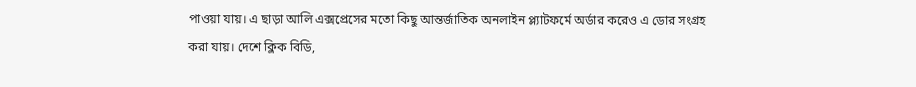পাওয়া যায়। এ ছাড়া আলি এক্সপ্রেসের মতো কিছু আন্তর্জাতিক অনলাইন প্ল্যাটফর্মে অর্ডার করেও এ ডোর সংগ্রহ করা যায়। দেশে ক্লিক বিডি,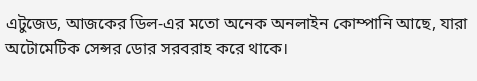এটুজেড, আজকের ডিল-এর মতো অনেক অনলাইন কোম্পানি আছে, যারা অটোমেটিক সেন্সর ডোর সরবরাহ করে থাকে।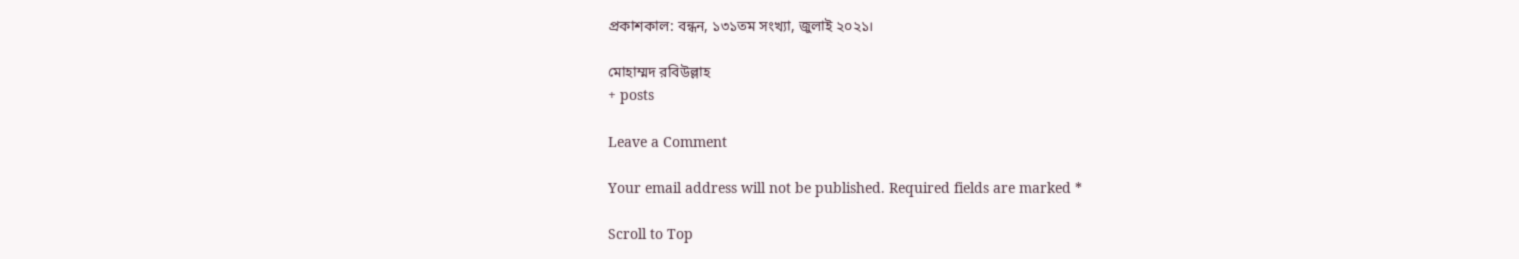প্রকাশকাল: বন্ধন, ১৩১তম সংখ্যা, জুলাই ২০২১।

মোহাম্মদ রবিউল্লাহ
+ posts

Leave a Comment

Your email address will not be published. Required fields are marked *

Scroll to Top